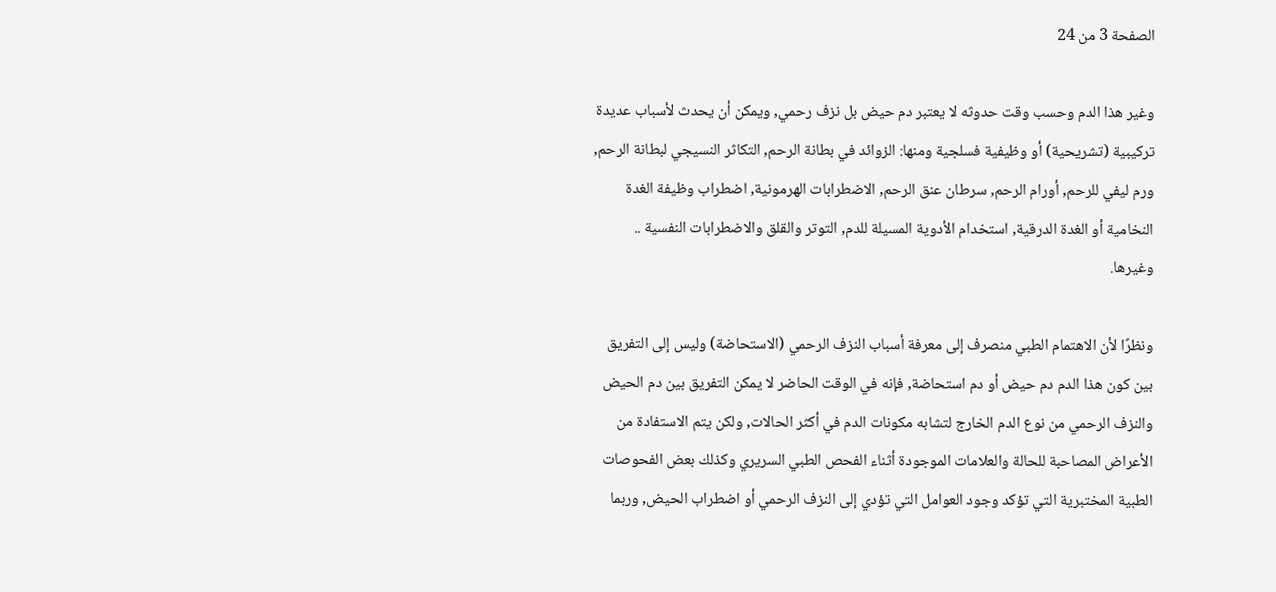الصفحة 3 من 24

وغير هذا الدم وحسب وقت حدوثه لا يعتبر دم حيض بل نزف رحمي, ويمكن أن يحدث لأسباب عديدة تركيبية (تشريحية) أو وظيفية فسلجية ومنها: الزوائد في بطانة الرحم, التكاثر النسيجي لبطانة الرحم, ورم ليفي للرحم, أورام الرحم, سرطان عنق الرحم, الاضطرابات الهرمونية, اضطراب وظيفة الغدة النخامية أو الغدة الدرقية, استخدام الأدوية المسيلة للدم, التوتر والقلق والاضطرابات النفسية .. وغيرها.

ونظرًا لأن الاهتمام الطبي منصرف إلى معرفة أسباب النزف الرحمي (الاستحاضة) وليس إلى التفريق بين كون هذا الدم دم حيض أو دم استحاضة, فإنه في الوقت الحاضر لا يمكن التفريق بين دم الحيض والنزف الرحمي من نوع الدم الخارج لتشابه مكونات الدم في أكثر الحالات, ولكن يتم الاستفادة من الأعراض المصاحبة للحالة والعلامات الموجودة أثناء الفحص الطبي السريري وكذلك بعض الفحوصات الطبية المختبرية التي تؤكد وجود العوامل التي تؤدي إلى النزف الرحمي أو اضطراب الحيض, وربما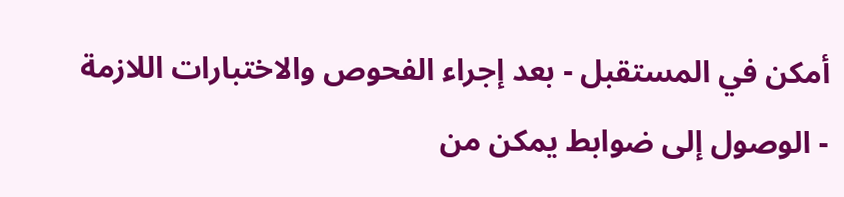أمكن في المستقبل - بعد إجراء الفحوص والاختبارات اللازمة - الوصول إلى ضوابط يمكن من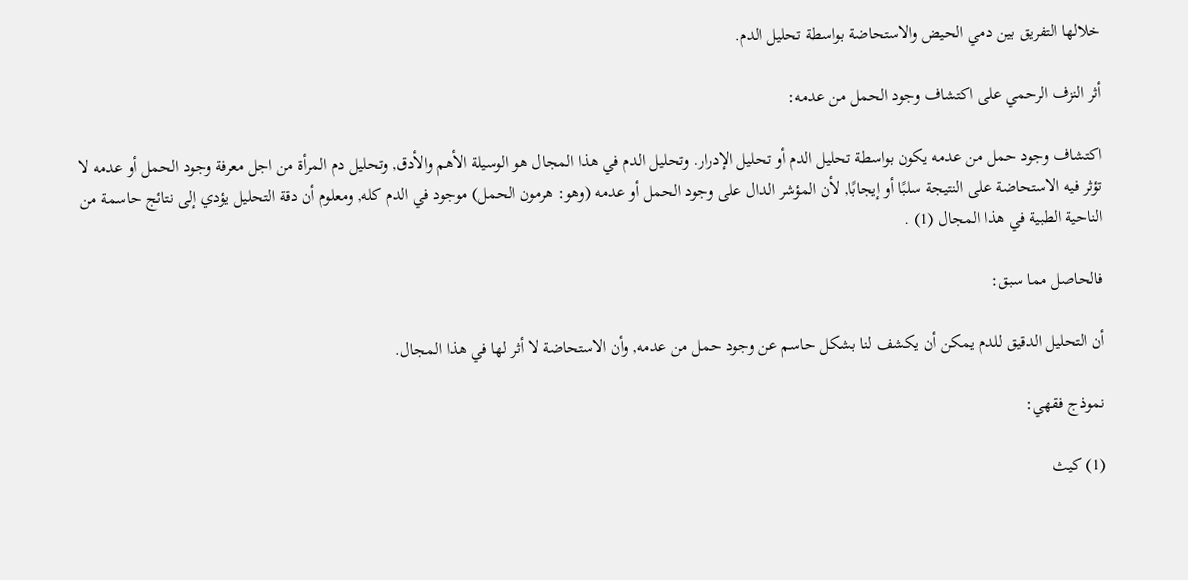خلالها التفريق بين دمي الحيض والاستحاضة بواسطة تحليل الدم.

أثر النزف الرحمي على اكتشاف وجود الحمل من عدمه:

اكتشاف وجود حمل من عدمه يكون بواسطة تحليل الدم أو تحليل الإدرار. وتحليل الدم في هذا المجال هو الوسيلة الأهم والأدق, وتحليل دم المرأة من اجل معرفة وجود الحمل أو عدمه لا تؤثر فيه الاستحاضة على النتيجة سلبًا أو إيجابًا, لأن المؤشر الدال على وجود الحمل أو عدمه (وهو: هرمون الحمل) موجود في الدم كله, ومعلوم أن دقة التحليل يؤدي إلى نتائج حاسمة من الناحية الطبية في هذا المجال (1) .

فالحاصل مما سبق:

أن التحليل الدقيق للدم يمكن أن يكشف لنا بشكل حاسم عن وجود حمل من عدمه, وأن الاستحاضة لا أثر لها في هذا المجال.

نموذج فقهي:

(1) كيث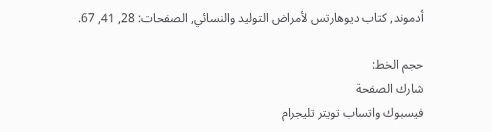أدموند, كتاب ديوهارتس لأمراض التوليد والنسائي, الصفحات: 28, 41, 67.

حجم الخط:
شارك الصفحة
فيسبوك واتساب تويتر تليجرام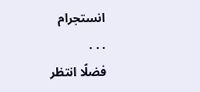انستجرام
. . .
فضلًا انتظر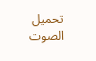تحميل الصوت